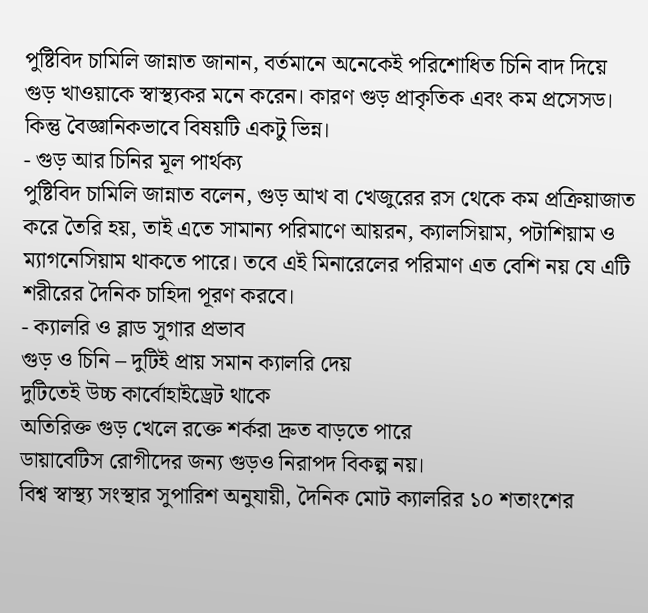পুষ্টিবিদ চামিলি জান্নাত জানান, বর্তমানে অনেকেই পরিশোধিত চিনি বাদ দিয়ে গুড় খাওয়াকে স্বাস্থ্যকর মনে করেন। কারণ গুড় প্রাকৃতিক এবং কম প্রসেসড। কিন্তু বৈজ্ঞানিকভাবে বিষয়টি একটু ভিন্ন।
- গুড় আর চিনির মূল পার্থক্য
পুষ্টিবিদ চামিলি জান্নাত বলেন, গুড় আখ বা খেজুরের রস থেকে কম প্রক্রিয়াজাত করে তৈরি হয়, তাই এতে সামান্য পরিমাণে আয়রন, ক্যালসিয়াম, পটাশিয়াম ও ম্যাগনেসিয়াম থাকতে পারে। তবে এই মিনারেলের পরিমাণ এত বেশি নয় যে এটি শরীরের দৈনিক চাহিদা পূরণ করবে।
- ক্যালরি ও ব্লাড সুগার প্রভাব
গুড় ও চিনি – দুটিই প্রায় সমান ক্যালরি দেয়
দুটিতেই উচ্চ কার্বোহাইড্রেট থাকে
অতিরিক্ত গুড় খেলে রক্তে শর্করা দ্রুত বাড়তে পারে
ডায়াবেটিস রোগীদের জন্য গুড়ও নিরাপদ বিকল্প নয়।
বিশ্ব স্বাস্থ্য সংস্থার সুপারিশ অনুযায়ী, দৈনিক মোট ক্যালরির ১০ শতাংশের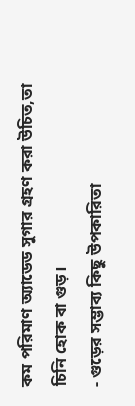কম পরিমাণ অ্যাডেড সুগার গ্রহণ করা উচিত,তা চিনি হোক বা গুড়।
- গুড়ের সম্ভাব্য কিছু উপকারিতা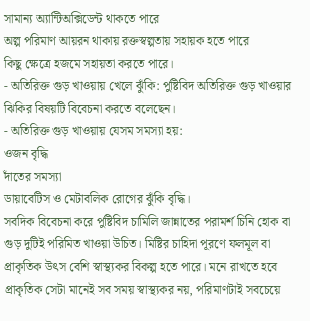সামান্য অ্যান্টিঅক্সিডেন্ট থাকতে পারে
অল্প পরিমাণ আয়রন থাকায় রক্তস্বল্পতায় সহায়ক হতে পারে
কিছু ক্ষেত্রে হজমে সহায়তা করতে পারে।
- অতিরিক্ত গুড় খাওয়ায় খেলে ঝুঁকি: পুষ্টিবিদ অতিরিক্ত গুড় খাওয়ার ঝিকির বিষয়টি বিবেচনা করতে বলেছেন।
- অতিরিক্ত গুড় খাওয়ায় যেসম সমস্যা হয়:
ওজন বৃদ্ধি
দাঁতের সমস্যা
ডায়াবেটিস ও মেটাবলিক রোগের ঝুঁকি বৃদ্ধি।
সবদিক বিবেচনা করে পুষ্টিবিদ চামিলি জান্নাতের পরামর্শ চিনি হোক বা গুড় দুটিই পরিমিত খাওয়া উচিত। মিষ্টির চাহিদা পূরণে ফলমূল বা প্রাকৃতিক উৎস বেশি স্বাস্থ্যকর বিকল্প হতে পারে। মনে রাখতে হবে প্রাকৃতিক সেটা মানেই সব সময় স্বাস্থ্যকর নয়, পরিমাণটাই সবচেয়ে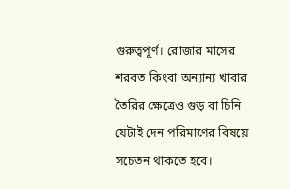গুরুত্বপূর্ণ। রোজার মাসের শরবত কিংবা অন্যান্য খাবার তৈরির ক্ষেত্রেও গুড় বা চিনি যেটাই দেন পরিমাণের বিষয়ে সচেতন থাকতে হবে।